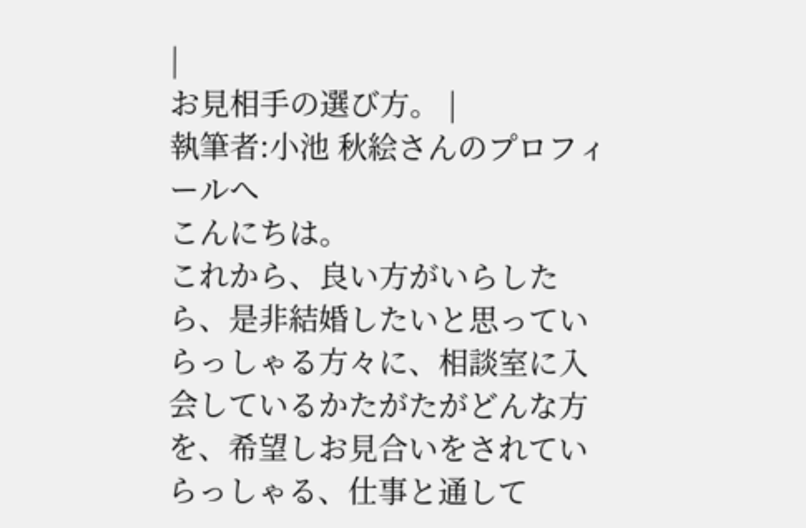|
お見相手の選び方。 |
執筆者:小池 秋絵さんのプロフィールへ
こんにちは。
これから、良い方がいらしたら、是非結婚したいと思っていらっしゃる方々に、相談室に入会しているかたがたがどんな方を、希望しお見合いをされていらっしゃる、仕事と通して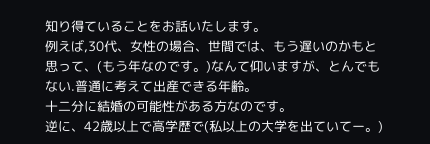知り得ていることをお話いたします。
例えば,30代、女性の場合、世間では、もう遅いのかもと思って、(もう年なのです。)なんて仰いますが、とんでもない.普通に考えて出産できる年齢。
十二分に結婚の可能性がある方なのです。
逆に、42歳以上で高学歴で(私以上の大学を出ていてー。)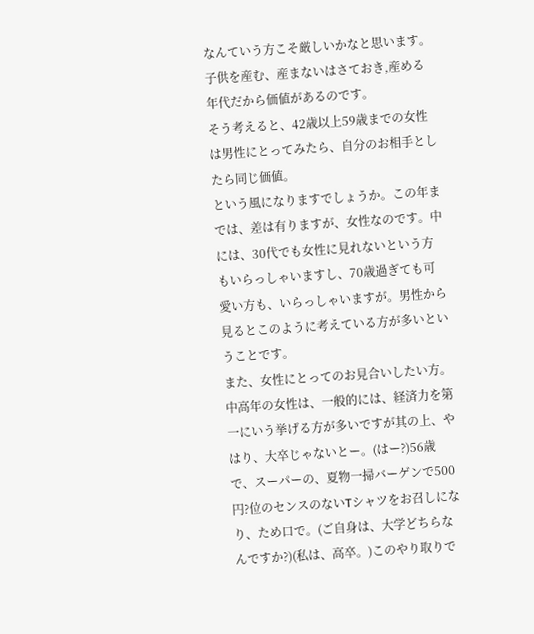なんていう方こそ厳しいかなと思います。
子供を産む、産まないはさておき,産める年代だから価値があるのです。
そう考えると、42歳以上59歳までの女性は男性にとってみたら、自分のお相手としたら同じ価値。
という風になりますでしょうか。この年までは、差は有りますが、女性なのです。中には、30代でも女性に見れないという方もいらっしゃいますし、70歳過ぎても可愛い方も、いらっしゃいますが。男性から見るとこのように考えている方が多いということです。
また、女性にとってのお見合いしたい方。
中高年の女性は、一般的には、経済力を第一にいう挙げる方が多いですが其の上、やはり、大卒じゃないとー。(はー?)56歳で、スーパーの、夏物一掃バーゲンで500円?位のセンスのないTシャツをお召しになり、ため口で。(ご自身は、大学どちらなんですか?)(私は、高卒。)このやり取りで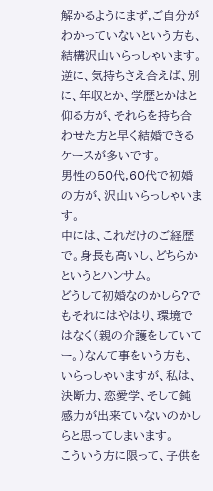解かるようにまず,ご自分がわかっていないという方も、結構沢山いらっしゃいます。
逆に、気持ちさえ合えば、別に、年収とか、学歴とかはと仰る方が、それらを持ち合わせた方と早く結婚できるケースが多いです。
男性の50代,60代で初婚の方が、沢山いらっしゃいます。
中には、これだけのご経歴で。身長も高いし、どちらかというとハンサム。
どうして初婚なのかしら?でもそれにはやはり、環境ではなく(親の介護をしていてー。)なんて事をいう方も、いらっしゃいますが、私は、決断力、恋愛学、そして鈍感力が出来ていないのかしらと思ってしまいます。
こういう方に限って、子供を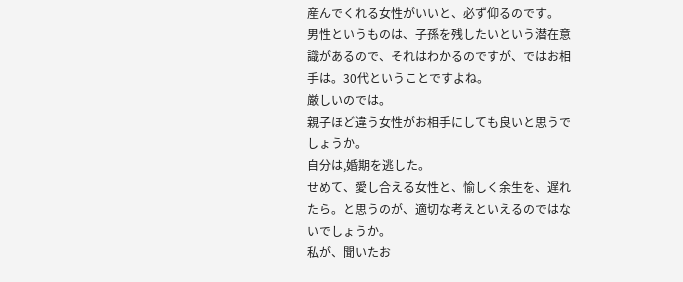産んでくれる女性がいいと、必ず仰るのです。
男性というものは、子孫を残したいという潜在意識があるので、それはわかるのですが、ではお相手は。30代ということですよね。
厳しいのでは。
親子ほど違う女性がお相手にしても良いと思うでしょうか。
自分は,婚期を逃した。
せめて、愛し合える女性と、愉しく余生を、遅れたら。と思うのが、適切な考えといえるのではないでしょうか。
私が、聞いたお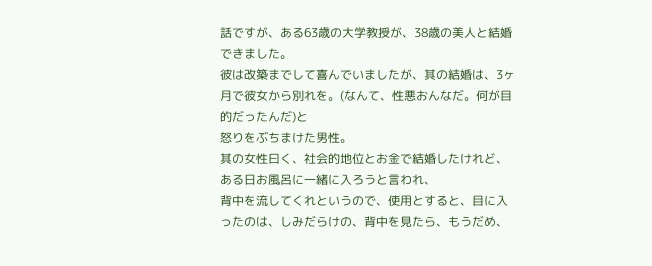話ですが、ある63歳の大学教授が、38歳の美人と結婚できました。
彼は改築までして喜んでいましたが、其の結婚は、3ヶ月で彼女から別れを。(なんて、性悪おんなだ。何が目的だったんだ)と
怒りをぶちまけた男性。
其の女性曰く、社会的地位とお金で結婚したけれど、ある日お風呂に一緒に入ろうと言われ、
背中を流してくれというので、使用とすると、目に入ったのは、しみだらけの、背中を見たら、もうだめ、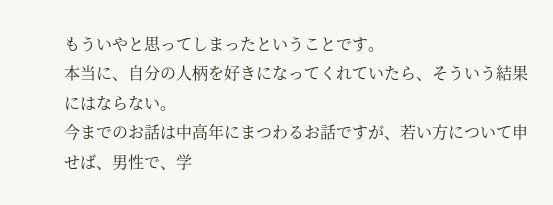もういやと思ってしまったということです。
本当に、自分の人柄を好きになってくれていたら、そういう結果にはならない。
今までのお話は中高年にまつわるお話ですが、若い方について申せば、男性で、学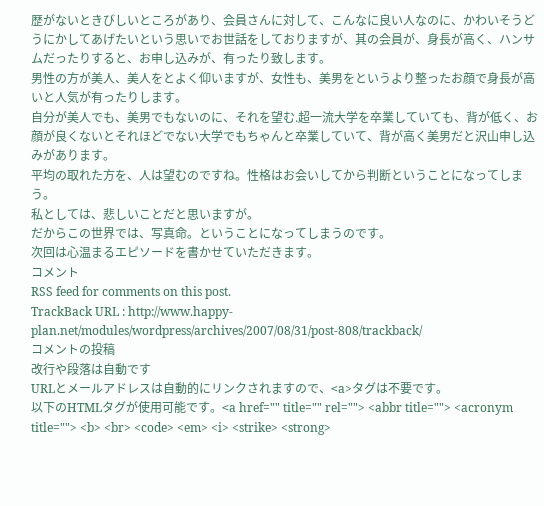歴がないときびしいところがあり、会員さんに対して、こんなに良い人なのに、かわいそうどうにかしてあげたいという思いでお世話をしておりますが、其の会員が、身長が高く、ハンサムだったりすると、お申し込みが、有ったり致します。
男性の方が美人、美人をとよく仰いますが、女性も、美男をというより整ったお顔で身長が高いと人気が有ったりします。
自分が美人でも、美男でもないのに、それを望む.超一流大学を卒業していても、背が低く、お顔が良くないとそれほどでない大学でもちゃんと卒業していて、背が高く美男だと沢山申し込みがあります。
平均の取れた方を、人は望むのですね。性格はお会いしてから判断ということになってしまう。
私としては、悲しいことだと思いますが。
だからこの世界では、写真命。ということになってしまうのです。
次回は心温まるエピソードを書かせていただきます。
コメント
RSS feed for comments on this post.
TrackBack URL : http://www.happy-plan.net/modules/wordpress/archives/2007/08/31/post-808/trackback/
コメントの投稿
改行や段落は自動です
URLとメールアドレスは自動的にリンクされますので、<a>タグは不要です。
以下のHTMLタグが使用可能です。<a href="" title="" rel=""> <abbr title=""> <acronym title=""> <b> <br> <code> <em> <i> <strike> <strong>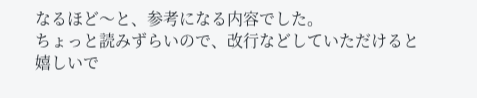なるほど〜と、参考になる内容でした。
ちょっと読みずらいので、改行などしていただけると
嬉しいで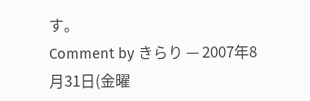す。
Comment by きらり — 2007年8月31日(金曜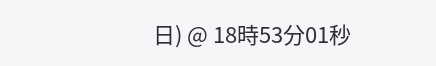日) @ 18時53分01秒